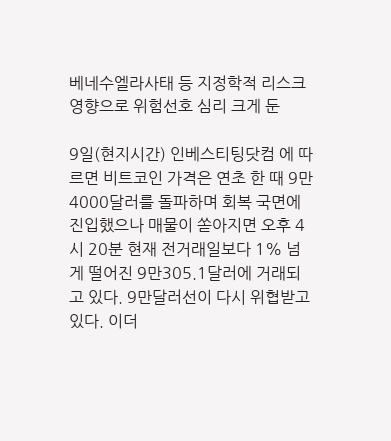베네수엘라사태 등 지정학적 리스크 영향으로 위험선호 심리 크게 둔

9일(현지시간) 인베스티팅닷컴 에 따르면 비트코인 가격은 연초 한 때 9만4000달러를 돌파하며 회복 국면에 진입했으나 매물이 쏟아지면 오후 4시 20분 현재 전거래일보다 1% 넘게 떨어진 9만305.1달러에 거래되고 있다. 9만달러선이 다시 위협받고 있다. 이더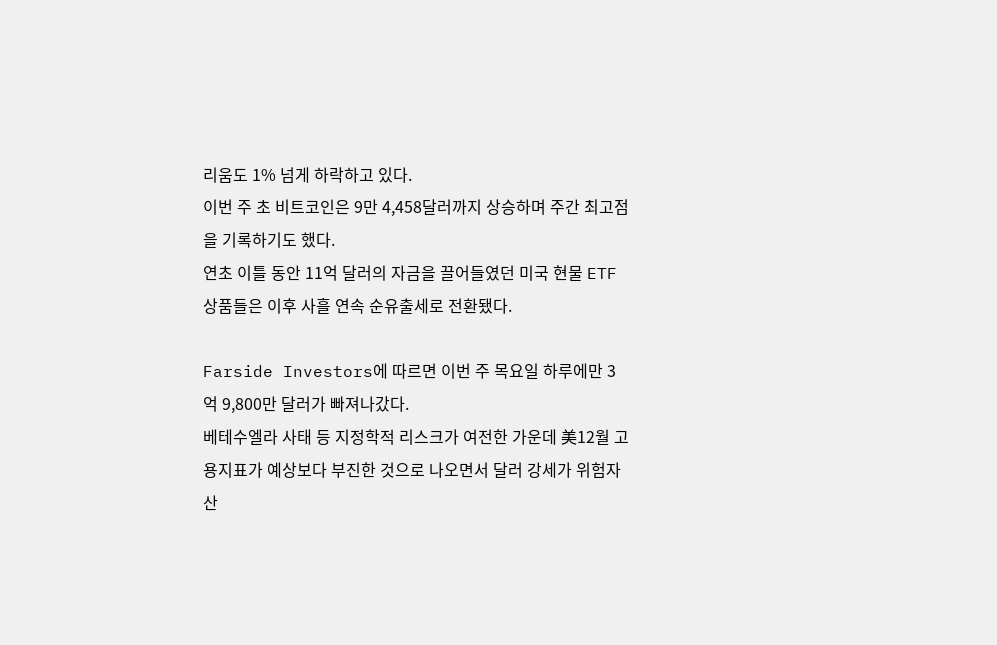리움도 1% 넘게 하락하고 있다.
이번 주 초 비트코인은 9만 4,458달러까지 상승하며 주간 최고점을 기록하기도 했다.
연초 이틀 동안 11억 달러의 자금을 끌어들였던 미국 현물 ETF 상품들은 이후 사흘 연속 순유출세로 전환됐다.

Farside Investors에 따르면 이번 주 목요일 하루에만 3억 9,800만 달러가 빠져나갔다.
베테수엘라 사태 등 지정학적 리스크가 여전한 가운데 美12월 고용지표가 예상보다 부진한 것으로 나오면서 달러 강세가 위험자산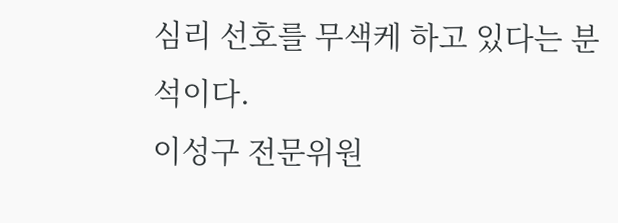심리 선호를 무색케 하고 있다는 분석이다.
이성구 전문위원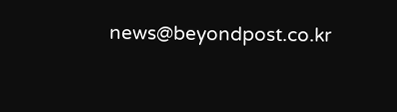news@beyondpost.co.kr